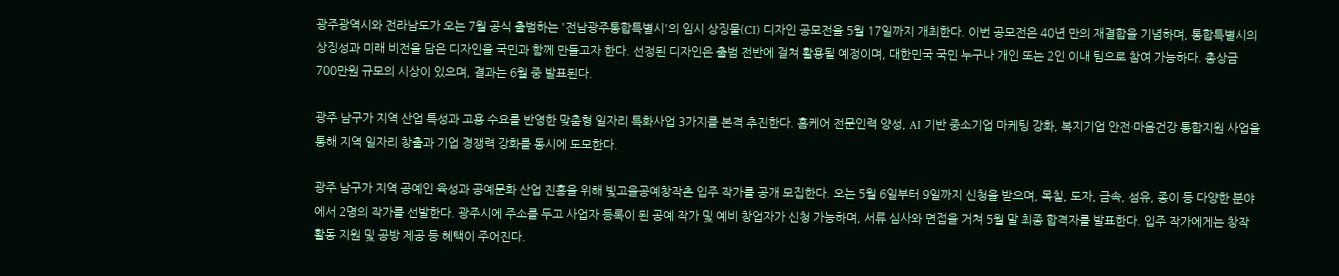광주광역시와 전라남도가 오는 7월 공식 출범하는 '전남광주통합특별시'의 임시 상징물(CI) 디자인 공모전을 5월 17일까지 개최한다. 이번 공모전은 40년 만의 재결합을 기념하며, 통합특별시의 상징성과 미래 비전을 담은 디자인을 국민과 함께 만들고자 한다. 선정된 디자인은 출범 전반에 걸쳐 활용될 예정이며, 대한민국 국민 누구나 개인 또는 2인 이내 팀으로 참여 가능하다. 총상금 700만원 규모의 시상이 있으며, 결과는 6월 중 발표된다.

광주 남구가 지역 산업 특성과 고용 수요를 반영한 맞춤형 일자리 특화사업 3가지를 본격 추진한다. 홈케어 전문인력 양성, AI 기반 중소기업 마케팅 강화, 복지기업 안전·마음건강 통합지원 사업을 통해 지역 일자리 창출과 기업 경쟁력 강화를 동시에 도모한다.

광주 남구가 지역 공예인 육성과 공예문화 산업 진흥을 위해 빛고을공예창작촌 입주 작가를 공개 모집한다. 오는 5월 6일부터 9일까지 신청을 받으며, 목칠, 도자, 금속, 섬유, 종이 등 다양한 분야에서 2명의 작가를 선발한다. 광주시에 주소를 두고 사업자 등록이 된 공예 작가 및 예비 창업자가 신청 가능하며, 서류 심사와 면접을 거쳐 5월 말 최종 합격자를 발표한다. 입주 작가에게는 창작 활동 지원 및 공방 제공 등 혜택이 주어진다.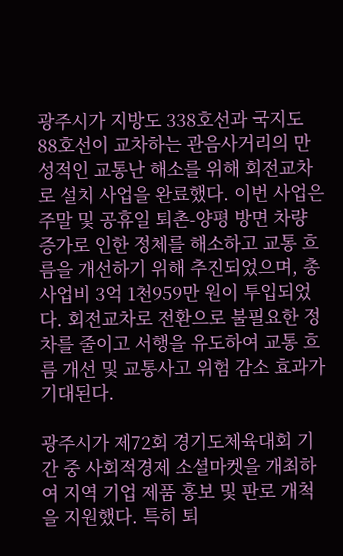광주시가 지방도 338호선과 국지도 88호선이 교차하는 관음사거리의 만성적인 교통난 해소를 위해 회전교차로 설치 사업을 완료했다. 이번 사업은 주말 및 공휴일 퇴촌-양평 방면 차량 증가로 인한 정체를 해소하고 교통 흐름을 개선하기 위해 추진되었으며, 총사업비 3억 1천959만 원이 투입되었다. 회전교차로 전환으로 불필요한 정차를 줄이고 서행을 유도하여 교통 흐름 개선 및 교통사고 위험 감소 효과가 기대된다.

광주시가 제72회 경기도체육대회 기간 중 사회적경제 소셜마켓을 개최하여 지역 기업 제품 홍보 및 판로 개척을 지원했다. 특히 퇴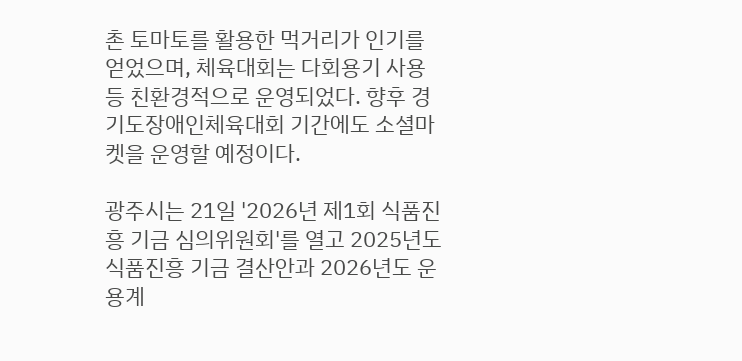촌 토마토를 활용한 먹거리가 인기를 얻었으며, 체육대회는 다회용기 사용 등 친환경적으로 운영되었다. 향후 경기도장애인체육대회 기간에도 소셜마켓을 운영할 예정이다.

광주시는 21일 '2026년 제1회 식품진흥 기금 심의위원회'를 열고 2025년도 식품진흥 기금 결산안과 2026년도 운용계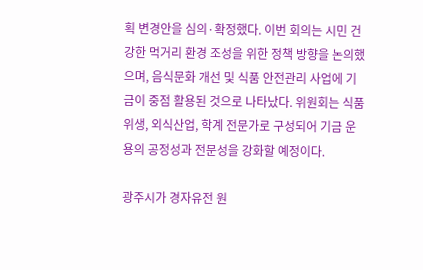획 변경안을 심의·확정했다. 이번 회의는 시민 건강한 먹거리 환경 조성을 위한 정책 방향을 논의했으며, 음식문화 개선 및 식품 안전관리 사업에 기금이 중점 활용된 것으로 나타났다. 위원회는 식품위생, 외식산업, 학계 전문가로 구성되어 기금 운용의 공정성과 전문성을 강화할 예정이다.

광주시가 경자유전 원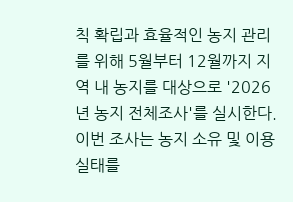칙 확립과 효율적인 농지 관리를 위해 5월부터 12월까지 지역 내 농지를 대상으로 '2026년 농지 전체조사'를 실시한다. 이번 조사는 농지 소유 및 이용 실태를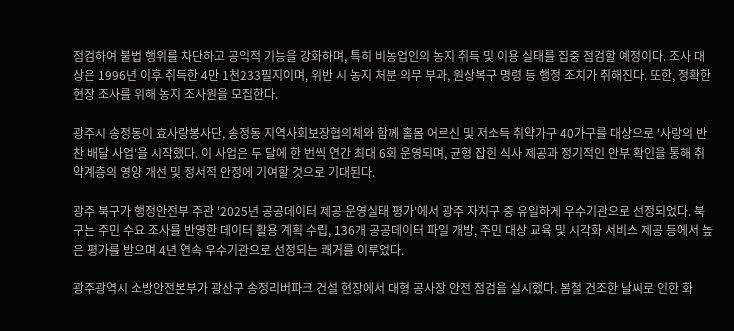점검하여 불법 행위를 차단하고 공익적 기능을 강화하며, 특히 비농업인의 농지 취득 및 이용 실태를 집중 점검할 예정이다. 조사 대상은 1996년 이후 취득한 4만 1천233필지이며, 위반 시 농지 처분 의무 부과, 원상복구 명령 등 행정 조치가 취해진다. 또한, 정확한 현장 조사를 위해 농지 조사원을 모집한다.

광주시 송정동이 효사랑봉사단, 송정동 지역사회보장협의체와 함께 홀몸 어르신 및 저소득 취약가구 40가구를 대상으로 '사랑의 반찬 배달 사업'을 시작했다. 이 사업은 두 달에 한 번씩 연간 최대 6회 운영되며, 균형 잡힌 식사 제공과 정기적인 안부 확인을 통해 취약계층의 영양 개선 및 정서적 안정에 기여할 것으로 기대된다.

광주 북구가 행정안전부 주관 '2025년 공공데이터 제공 운영실태 평가'에서 광주 자치구 중 유일하게 우수기관으로 선정되었다. 북구는 주민 수요 조사를 반영한 데이터 활용 계획 수립, 136개 공공데이터 파일 개방, 주민 대상 교육 및 시각화 서비스 제공 등에서 높은 평가를 받으며 4년 연속 우수기관으로 선정되는 쾌거를 이루었다.

광주광역시 소방안전본부가 광산구 송정리버파크 건설 현장에서 대형 공사장 안전 점검을 실시했다. 봄철 건조한 날씨로 인한 화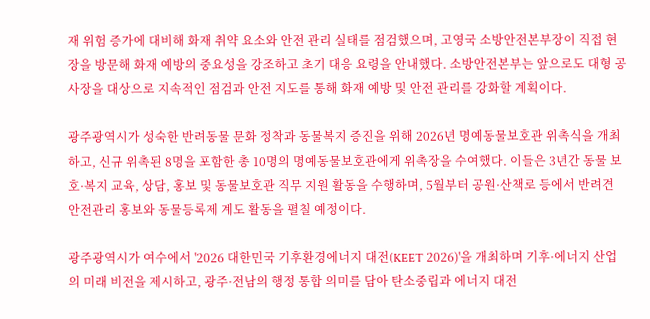재 위험 증가에 대비해 화재 취약 요소와 안전 관리 실태를 점검했으며, 고영국 소방안전본부장이 직접 현장을 방문해 화재 예방의 중요성을 강조하고 초기 대응 요령을 안내했다. 소방안전본부는 앞으로도 대형 공사장을 대상으로 지속적인 점검과 안전 지도를 통해 화재 예방 및 안전 관리를 강화할 계획이다.

광주광역시가 성숙한 반려동물 문화 정착과 동물복지 증진을 위해 2026년 명예동물보호관 위촉식을 개최하고, 신규 위촉된 8명을 포함한 총 10명의 명예동물보호관에게 위촉장을 수여했다. 이들은 3년간 동물 보호·복지 교육, 상담, 홍보 및 동물보호관 직무 지원 활동을 수행하며, 5월부터 공원·산책로 등에서 반려견 안전관리 홍보와 동물등록제 계도 활동을 펼칠 예정이다.

광주광역시가 여수에서 '2026 대한민국 기후환경에너지 대전(KEET 2026)'을 개최하며 기후·에너지 산업의 미래 비전을 제시하고, 광주·전남의 행정 통합 의미를 담아 탄소중립과 에너지 대전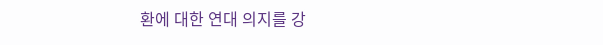환에 대한 연대 의지를 강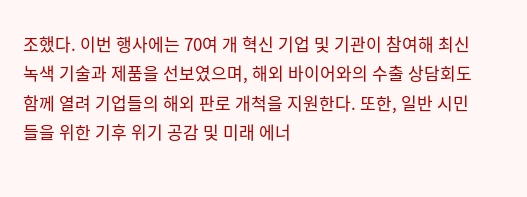조했다. 이번 행사에는 70여 개 혁신 기업 및 기관이 참여해 최신 녹색 기술과 제품을 선보였으며, 해외 바이어와의 수출 상담회도 함께 열려 기업들의 해외 판로 개척을 지원한다. 또한, 일반 시민들을 위한 기후 위기 공감 및 미래 에너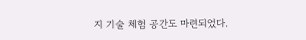지 기술 체험 공간도 마련되었다.